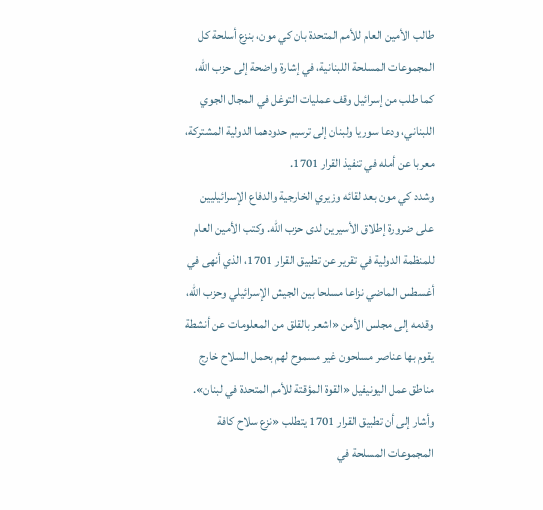طالب الأمين العام للأمم المتحدة بان كي مون، بنزع أسلحة كل المجموعات المسلحة اللبنانية، في إشارة واضحة إلى حزب الله، كما طلب من إسرائيل وقف عمليات التوغل في المجال الجوي اللبناني، ودعا سوريا ولبنان إلى ترسيم حدودهما الدولية المشتركة، معربا عن أمله في تنفيذ القرار 1701.
وشدد كي مون بعد لقائه وزيري الخارجية والدفاع الإسرائيليين على ضرورة إطلاق الأسيرين لدى حزب الله. وكتب الأمين العام للمنظمة الدولية في تقرير عن تطبيق القرار 1701، الذي أنهى في أغسطس الماضي نزاعا مسلحا بين الجيش الإسرائيلي وحزب الله،
وقدمه إلى مجلس الأمن «اشعر بالقلق من المعلومات عن أنشطة يقوم بها عناصر مسلحون غير مسموح لهم بحمل السلاح خارج مناطق عمل اليونيفيل «القوة المؤقتة للأمم المتحدة في لبنان». وأشار إلى أن تطبيق القرار 1701 يتطلب «نزع سلاح كافة المجموعات المسلحة في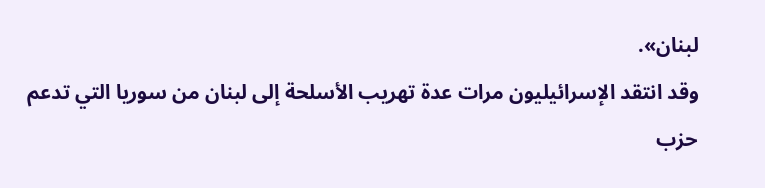لبنان».
وقد انتقد الإسرائيليون مرات عدة تهريب الأسلحة إلى لبنان من سوريا التي تدعم حزب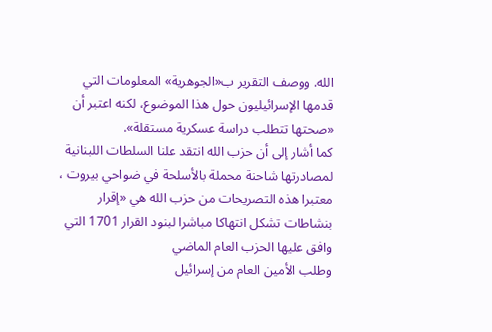الله. ووصف التقرير ب«الجوهرية» المعلومات التي قدمها الإسرائيليون حول هذا الموضوع، لكنه اعتبر أن «صحتها تتطلب دراسة عسكرية مستقلة».
كما أشار إلى أن حزب الله انتقد علنا السلطات اللبنانية لمصادرتها شاحنة محملة بالأسلحة في ضواحي بيروت ، معتبرا هذه التصريحات من حزب الله هي «إقرار بنشاطات تشكل انتهاكا مباشرا لبنود القرار 1701 التي وافق عليها الحزب العام الماضي
وطلب الأمين العام من إسرائيل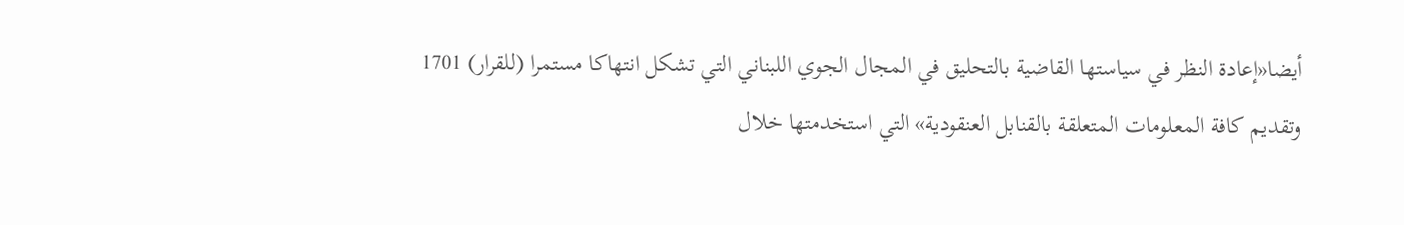أيضا«إعادة النظر في سياستها القاضية بالتحليق في المجال الجوي اللبناني التي تشكل انتهاكا مستمرا (للقرار) 1701 وتقديم كافة المعلومات المتعلقة بالقنابل العنقودية» التي استخدمتها خلال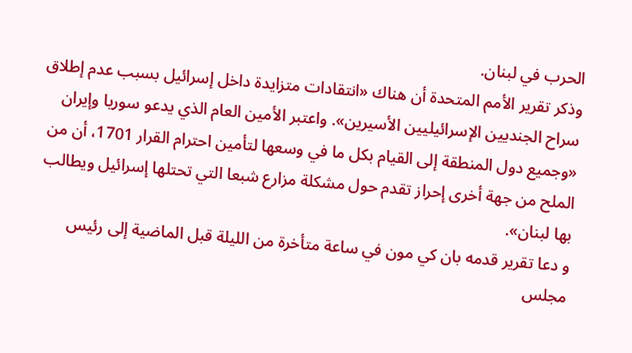الحرب في لبنان.
وذكر تقرير الأمم المتحدة أن هناك «انتقادات متزايدة داخل إسرائيل بسبب عدم إطلاق سراح الجنديين الإسرائيليين الأسيرين». واعتبر الأمين العام الذي يدعو سوريا وإيران «وجميع دول المنطقة إلى القيام بكل ما في وسعها لتأمين احترام القرار 1701، أن من الملح من جهة أخرى إحراز تقدم حول مشكلة مزارع شبعا التي تحتلها إسرائيل ويطالب بها لبنان».
و دعا تقرير قدمه بان كي مون في ساعة متأخرة من الليلة قبل الماضية إلى رئيس مجلس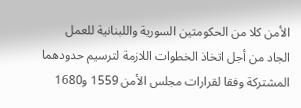الأمن كلا من الحكومتين السورية واللبنانية للعمل الجاد من أجل اتخاذ الخطوات اللازمة لترسيم حدودهما المشتركة وفقا لقرارات مجلس الأمن 1559 و1680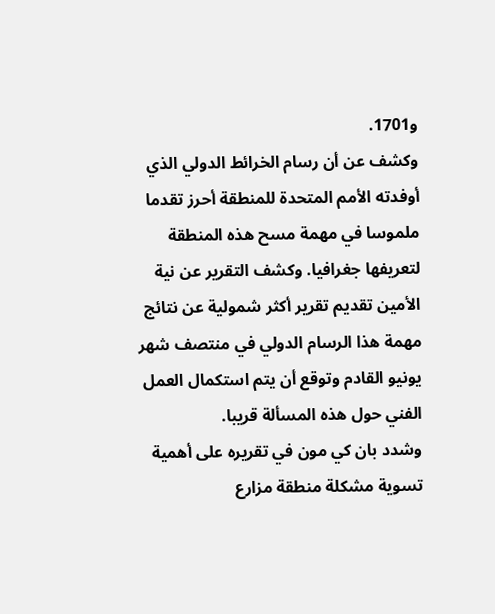و1701.
وكشف عن أن رسام الخرائط الدولي الذي أوفدته الأمم المتحدة للمنطقة أحرز تقدما ملموسا في مهمة مسح هذه المنطقة لتعريفها جغرافيا. وكشف التقرير عن نية الأمين تقديم تقرير أكثر شمولية عن نتائج مهمة هذا الرسام الدولي في منتصف شهر يونيو القادم وتوقع أن يتم استكمال العمل الفني حول هذه المسألة قريبا.
وشدد بان كي مون في تقريره على أهمية تسوية مشكلة منطقة مزارع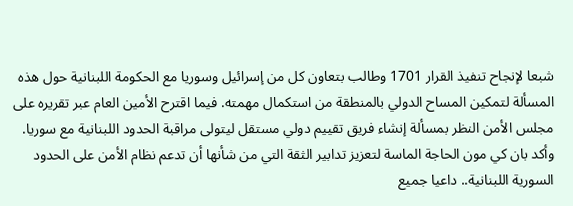شبعا لإنجاح تنفيذ القرار 1701 وطالب بتعاون كل من إسرائيل وسوريا مع الحكومة اللبنانية حول هذه المسألة لتمكين المساح الدولي بالمنطقة من استكمال مهمته. فيما اقترح الأمين العام عبر تقريره على مجلس الأمن النظر بمسألة إنشاء فريق تقييم دولي مستقل ليتولى مراقبة الحدود اللبنانية مع سوريا.
وأكد بان كي مون الحاجة الماسة لتعزيز تدابير الثقة التي من شأنها أن تدعم نظام الأمن على الحدود السورية اللبنانية.. داعيا جميع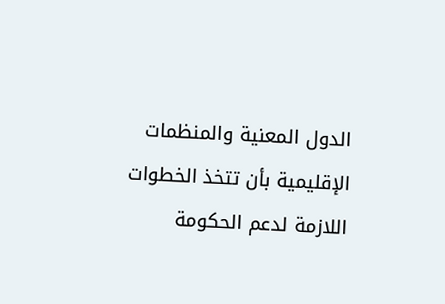الدول المعنية والمنظمات الإقليمية بأن تتخذ الخطوات اللازمة لدعم الحكومة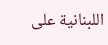اللبنانية على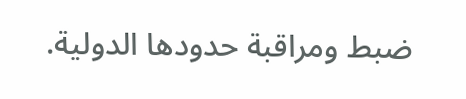ضبط ومراقبة حدودها الدولية.